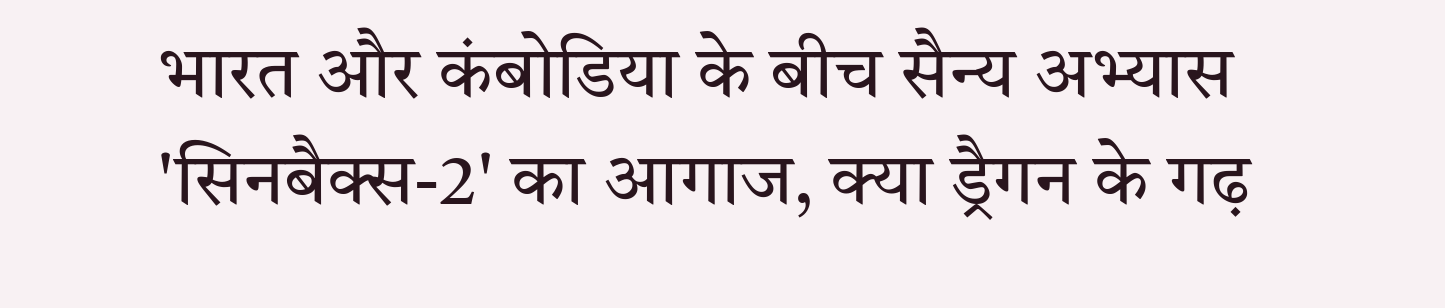भारत और कंबोडिया के बीच सैन्य अभ्यास 'सिनबैक्स-2' का आगाज, क्या ड्रैगन के गढ़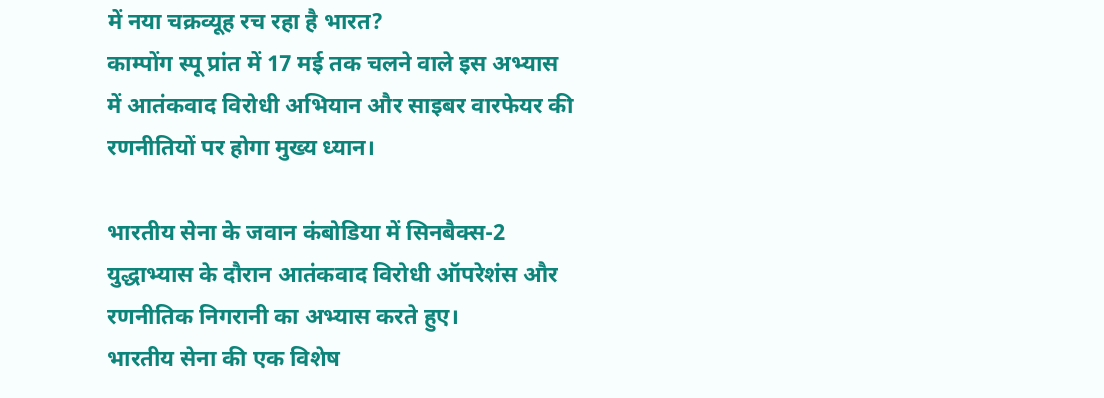में नया चक्रव्यूह रच रहा है भारत?
काम्पोंग स्पू प्रांत में 17 मई तक चलने वाले इस अभ्यास में आतंकवाद विरोधी अभियान और साइबर वारफेयर की रणनीतियों पर होगा मुख्य ध्यान।

भारतीय सेना के जवान कंबोडिया में सिनबैक्स-2 युद्धाभ्यास के दौरान आतंकवाद विरोधी ऑपरेशंस और रणनीतिक निगरानी का अभ्यास करते हुए।
भारतीय सेना की एक विशेष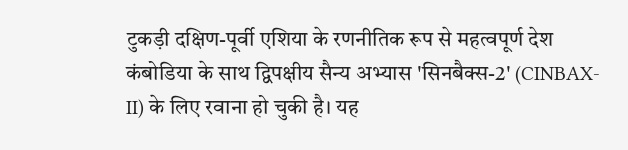टुकड़ी दक्षिण-पूर्वी एशिया के रणनीतिक रूप से महत्वपूर्ण देश कंबोडिया के साथ द्विपक्षीय सैन्य अभ्यास 'सिनबैक्स-2' (CINBAX-II) के लिए रवाना हो चुकी है। यह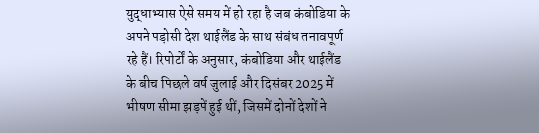युद्धाभ्यास ऐसे समय में हो रहा है जब कंबोडिया के अपने पड़ोसी देश थाईलैंड के साथ संबंध तनावपूर्ण रहे हैं। रिपोर्टों के अनुसार, कंबोडिया और थाईलैंड के बीच पिछले वर्ष जुलाई और दिसंबर 2025 में भीषण सीमा झड़पें हुई थीं, जिसमें दोनों देशों ने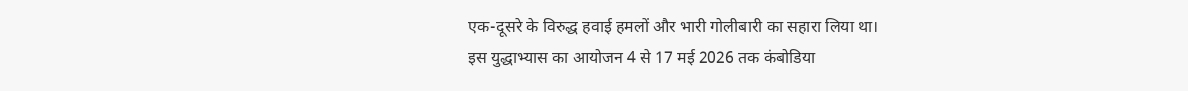एक-दूसरे के विरुद्ध हवाई हमलों और भारी गोलीबारी का सहारा लिया था।
इस युद्धाभ्यास का आयोजन 4 से 17 मई 2026 तक कंबोडिया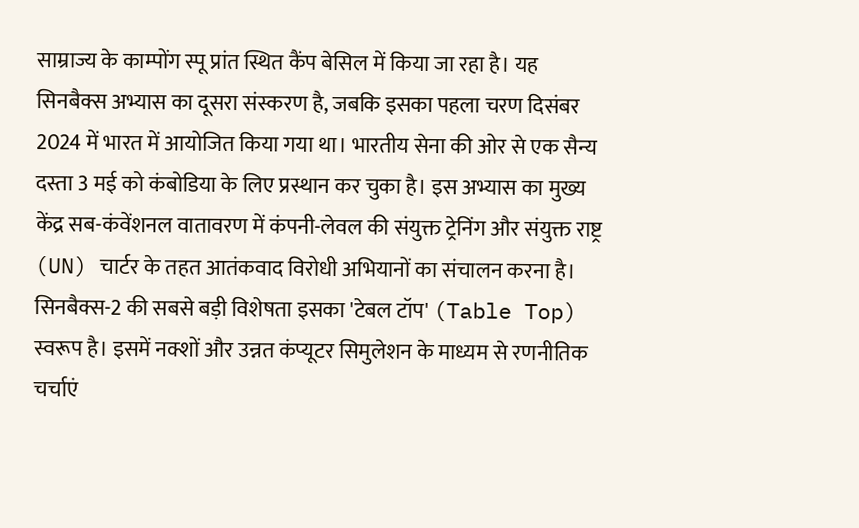साम्राज्य के काम्पोंग स्पू प्रांत स्थित कैंप बेसिल में किया जा रहा है। यह सिनबैक्स अभ्यास का दूसरा संस्करण है, जबकि इसका पहला चरण दिसंबर 2024 में भारत में आयोजित किया गया था। भारतीय सेना की ओर से एक सैन्य दस्ता 3 मई को कंबोडिया के लिए प्रस्थान कर चुका है। इस अभ्यास का मुख्य केंद्र सब-कंवेंशनल वातावरण में कंपनी-लेवल की संयुक्त ट्रेनिंग और संयुक्त राष्ट्र (UN) चार्टर के तहत आतंकवाद विरोधी अभियानों का संचालन करना है।
सिनबैक्स-2 की सबसे बड़ी विशेषता इसका 'टेबल टॉप' (Table Top) स्वरूप है। इसमें नक्शों और उन्नत कंप्यूटर सिमुलेशन के माध्यम से रणनीतिक चर्चाएं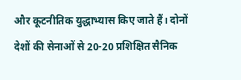और कूटनीतिक युद्धाभ्यास किए जाते हैं। दोनों देशों की सेनाओं से 20-20 प्रशिक्षित सैनिक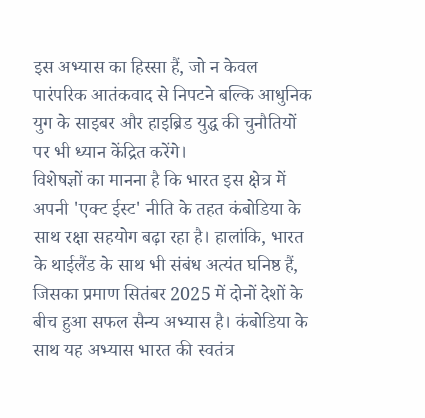इस अभ्यास का हिस्सा हैं, जो न केवल पारंपरिक आतंकवाद से निपटने बल्कि आधुनिक युग के साइबर और हाइब्रिड युद्ध की चुनौतियों पर भी ध्यान केंद्रित करेंगे।
विशेषज्ञों का मानना है कि भारत इस क्षेत्र में अपनी 'एक्ट ईस्ट' नीति के तहत कंबोडिया के साथ रक्षा सहयोग बढ़ा रहा है। हालांकि, भारत के थाईलैंड के साथ भी संबंध अत्यंत घनिष्ठ हैं, जिसका प्रमाण सितंबर 2025 में दोनों देशों के बीच हुआ सफल सैन्य अभ्यास है। कंबोडिया के साथ यह अभ्यास भारत की स्वतंत्र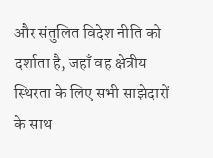और संतुलित विदेश नीति को दर्शाता है, जहाँ वह क्षेत्रीय स्थिरता के लिए सभी साझेदारों के साथ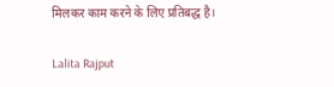मिलकर काम करने के लिए प्रतिबद्ध है।

Lalita Rajput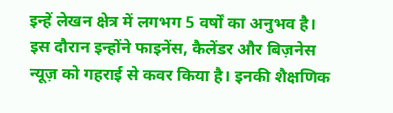इन्हें लेखन क्षेत्र में लगभग 5 वर्षों का अनुभव है। इस दौरान इन्होंने फाइनेंस, कैलेंडर और बिज़नेस न्यूज़ को गहराई से कवर किया है। इनकी शैक्षणिक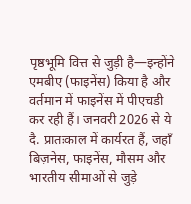पृष्ठभूमि वित्त से जुड़ी है—इन्होंने एमबीए (फाइनेंस) किया है और वर्तमान में फाइनेंस में पीएचडी कर रही हैं। जनवरी 2026 से ये दै. प्रातःकाल में कार्यरत हैं, जहाँ बिज़नेस, फाइनेंस, मौसम और भारतीय सीमाओं से जुड़े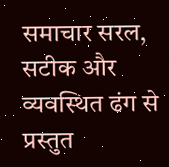समाचार सरल, सटीक और व्यवस्थित ढंग से प्रस्तुत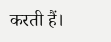करती हैं।